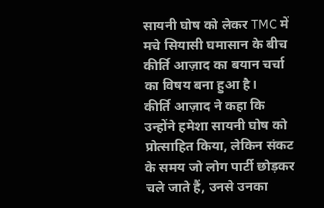सायनी घोष को लेकर TMC में मचे सियासी घमासान के बीच कीर्ति आज़ाद का बयान चर्चा का विषय बना हुआ है।
कीर्ति आज़ाद ने कहा कि उन्होंने हमेशा सायनी घोष को प्रोत्साहित किया, लेकिन संकट के समय जो लोग पार्टी छोड़कर चले जाते हैं, उनसे उनका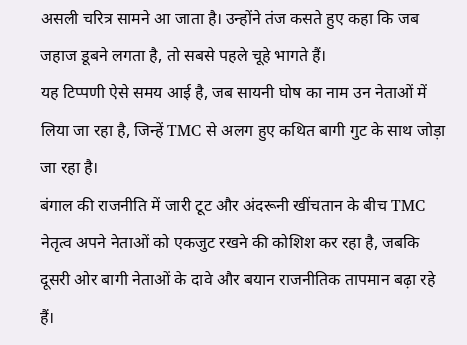असली चरित्र सामने आ जाता है। उन्होंने तंज कसते हुए कहा कि जब जहाज डूबने लगता है, तो सबसे पहले चूहे भागते हैं।
यह टिप्पणी ऐसे समय आई है, जब सायनी घोष का नाम उन नेताओं में लिया जा रहा है, जिन्हें TMC से अलग हुए कथित बागी गुट के साथ जोड़ा जा रहा है।
बंगाल की राजनीति में जारी टूट और अंदरूनी खींचतान के बीच TMC नेतृत्व अपने नेताओं को एकजुट रखने की कोशिश कर रहा है, जबकि दूसरी ओर बागी नेताओं के दावे और बयान राजनीतिक तापमान बढ़ा रहे हैं।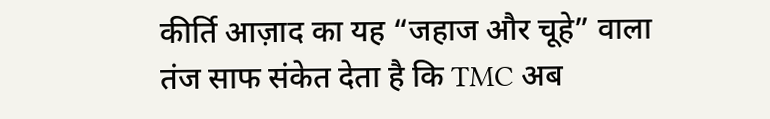कीर्ति आज़ाद का यह “जहाज और चूहे” वाला तंज साफ संकेत देता है कि TMC अब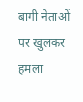बागी नेताओं पर खुलकर हमला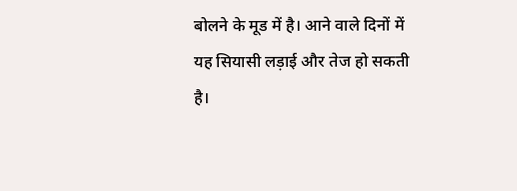बोलने के मूड में है। आने वाले दिनों में यह सियासी लड़ाई और तेज हो सकती है।